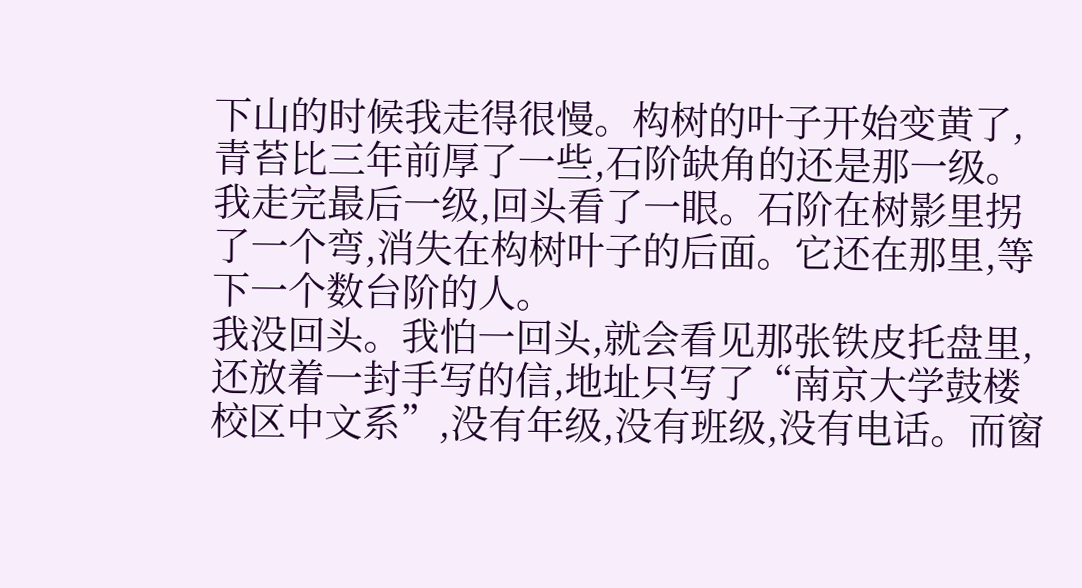下山的时候我走得很慢。构树的叶子开始变黄了,青苔比三年前厚了一些,石阶缺角的还是那一级。我走完最后一级,回头看了一眼。石阶在树影里拐了一个弯,消失在构树叶子的后面。它还在那里,等下一个数台阶的人。
我没回头。我怕一回头,就会看见那张铁皮托盘里,还放着一封手写的信,地址只写了“南京大学鼓楼校区中文系”,没有年级,没有班级,没有电话。而窗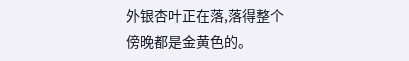外银杏叶正在落,落得整个傍晚都是金黄色的。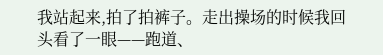我站起来,拍了拍裤子。走出操场的时候我回头看了一眼——跑道、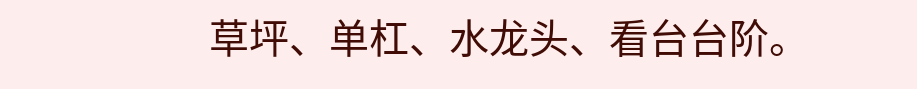草坪、单杠、水龙头、看台台阶。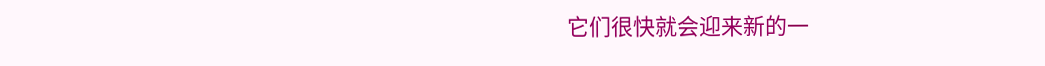它们很快就会迎来新的一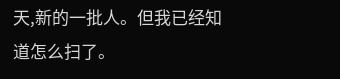天,新的一批人。但我已经知道怎么扫了。